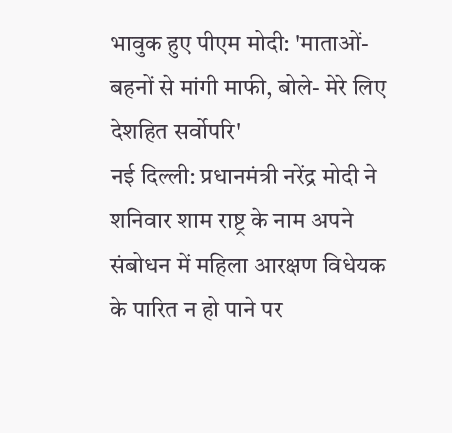भावुक हुए पीएम मोदी: 'माताओं-बहनों से मांगी माफी, बोले- मेरे लिए देशहित सर्वोपरि'
नई दिल्ली: प्रधानमंत्री नरेंद्र मोदी ने शनिवार शाम राष्ट्र के नाम अपने संबोधन में महिला आरक्षण विधेयक के पारित न हो पाने पर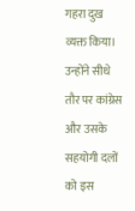गहरा दुख व्यक्त किया। उन्होंने सीधे तौर पर कांग्रेस और उसके सहयोगी दलों को इस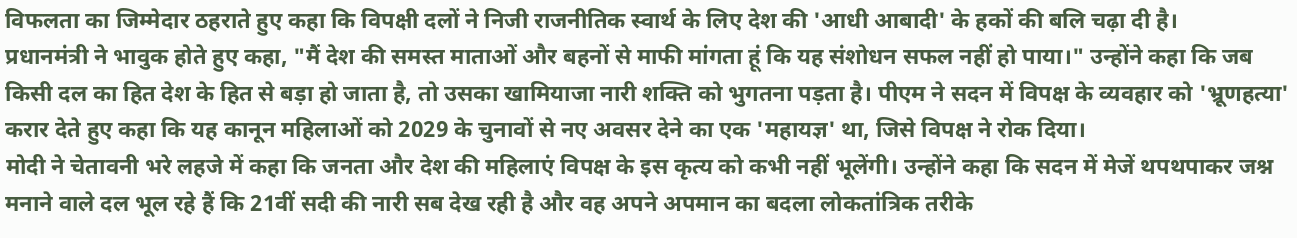विफलता का जिम्मेदार ठहराते हुए कहा कि विपक्षी दलों ने निजी राजनीतिक स्वार्थ के लिए देश की 'आधी आबादी' के हकों की बलि चढ़ा दी है।
प्रधानमंत्री ने भावुक होते हुए कहा, "मैं देश की समस्त माताओं और बहनों से माफी मांगता हूं कि यह संशोधन सफल नहीं हो पाया।" उन्होंने कहा कि जब किसी दल का हित देश के हित से बड़ा हो जाता है, तो उसका खामियाजा नारी शक्ति को भुगतना पड़ता है। पीएम ने सदन में विपक्ष के व्यवहार को 'भ्रूणहत्या' करार देते हुए कहा कि यह कानून महिलाओं को 2029 के चुनावों से नए अवसर देने का एक 'महायज्ञ' था, जिसे विपक्ष ने रोक दिया।
मोदी ने चेतावनी भरे लहजे में कहा कि जनता और देश की महिलाएं विपक्ष के इस कृत्य को कभी नहीं भूलेंगी। उन्होंने कहा कि सदन में मेजें थपथपाकर जश्न मनाने वाले दल भूल रहे हैं कि 21वीं सदी की नारी सब देख रही है और वह अपने अपमान का बदला लोकतांत्रिक तरीके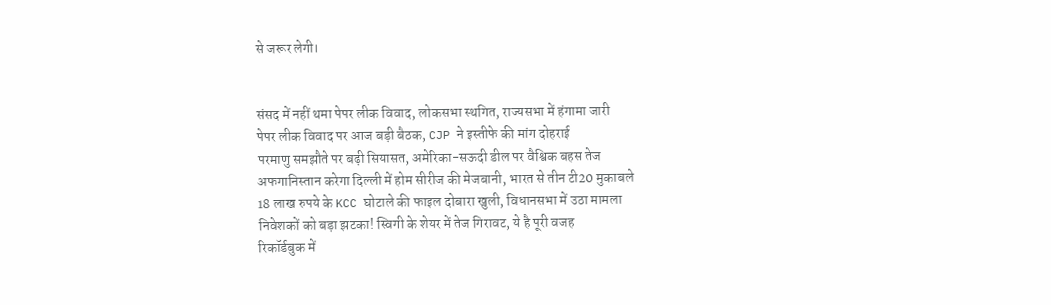से जरूर लेगी।


संसद में नहीं थमा पेपर लीक विवाद, लोकसभा स्थगित, राज्यसभा में हंगामा जारी
पेपर लीक विवाद पर आज बड़ी बैठक, CJP ने इस्तीफे की मांग दोहराई
परमाणु समझौते पर बढ़ी सियासत, अमेरिका-सऊदी डील पर वैश्विक बहस तेज
अफगानिस्तान करेगा दिल्ली में होम सीरीज की मेजबानी, भारत से तीन टी20 मुकाबले
18 लाख रुपये के KCC घोटाले की फाइल दोबारा खुली, विधानसभा में उठा मामला
निवेशकों को बड़ा झटका! स्विगी के शेयर में तेज गिरावट, ये है पूरी वजह
रिकॉर्डबुक में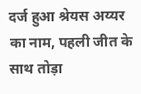दर्ज हुआ श्रेयस अय्यर का नाम, पहली जीत के साथ तोड़ा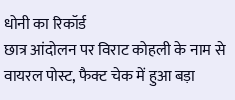धोनी का रिकॉर्ड
छात्र आंदोलन पर विराट कोहली के नाम से वायरल पोस्ट, फैक्ट चेक में हुआ बड़ा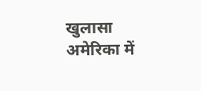खुलासा
अमेरिका में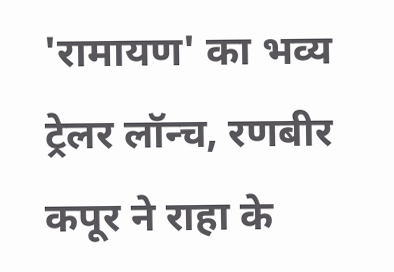'रामायण' का भव्य ट्रेलर लॉन्च, रणबीर कपूर ने राहा के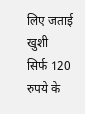लिए जताई खुशी
सिर्फ 120 रुपये के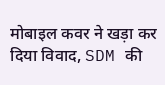मोबाइल कवर ने खड़ा कर दिया विवाद, SDM की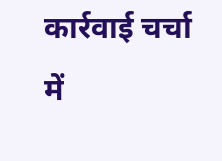कार्रवाई चर्चा में